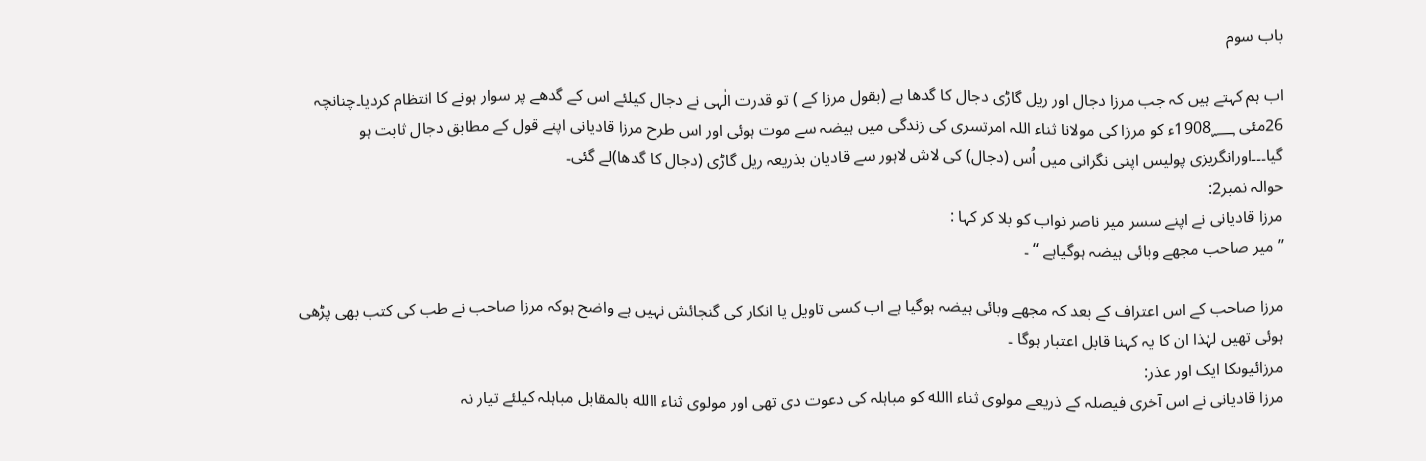باب سوم

اب ہم کہتے ہیں کہ جب مرزا دجال اور ریل گاڑی دجال کا گدھا ہے (بقول مرزا کے ) تو قدرت الٰہی نے دجال کیلئے اس کے گدھے پر سوار ہونے کا انتظام کردیا۔چنانچہ 26مئی 1908؁ء کو مرزا کی مولانا ثناء اللہ امرتسری کی زندگی میں ہیضہ سے موت ہوئی اور اس طرح مرزا قادیانی اپنے قول کے مطابق دجال ثابت ہو گیا۔۔۔اورانگریزی پولیس اپنی نگرانی میں اُس (دجال) کی لاش لاہور سے قادیان بذریعہ ریل گاڑی (دجال کا گدھا)لے گئی۔
حوالہ نمبر2:
مرزا قادیانی نے اپنے سسر میر ناصر نواب کو بلا کر کہا :
’’میر صاحب مجھے وبائی ہیضہ ہوگیاہے ‘‘ ۔

مرزا صاحب کے اس اعتراف کے بعد کہ مجھے وبائی ہیضہ ہوگیا ہے اب کسی تاویل یا انکار کی گنجائش نہیں ہے واضح ہوکہ مرزا صاحب نے طب کی کتب بھی پڑھی ہوئی تھیں لہٰذا ان کا یہ کہنا قابل اعتبار ہوگا ۔
مرزائیوںکا ایک اور عذر:
مرزا قادیانی نے اس آخری فیصلہ کے ذریعے مولوی ثناء االله کو مباہلہ کی دعوت دی تھی اور مولوی ثناء االله بالمقابل مباہلہ کیلئے تیار نہ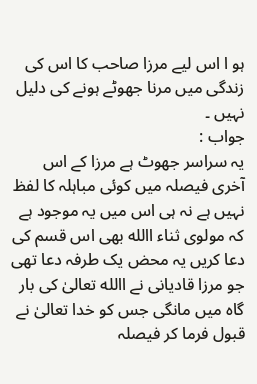ہو ا اس لیے مرزا صاحب کا اس کی زندگی میں مرنا جھوٹے ہونے کی دلیل نہیں ۔
جواب :
یہ سراسر جھوٹ ہے مرزا کے اس آخری فیصلہ میں کوئی مباہلہ کا لفظ نہیں ہے نہ ہی اس میں یہ موجود ہے کہ مولوی ثناء االله بھی اس قسم کی دعا کریں یہ محض یک طرفہ دعا تھی جو مرزا قادیانی نے االله تعالیٰ کی بار گاہ میں مانگی جس کو خدا تعالیٰ نے قبول فرما کر فیصلہ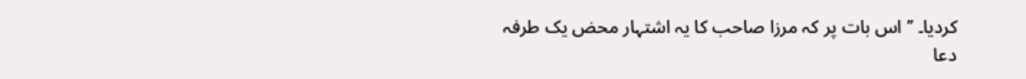کردیا۔ ’’اس بات پر کہ مرزا صاحب کا یہ اشتہار محض یک طرفہ دعا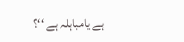ہے یامباہلہ ہے ‘‘؟